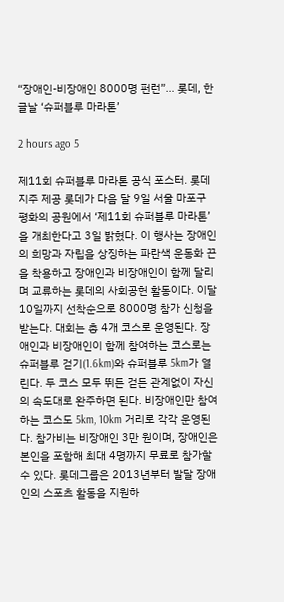“장애인-비장애인 8000명 펀런”… 롯데, 한글날 ‘슈퍼블루 마라톤’

2 hours ago 5

제11회 슈퍼블루 마라톤 공식 포스터. 롯데지주 제공 롯데가 다음 달 9일 서울 마포구 평화의 공원에서 ‘제11회 슈퍼블루 마라톤’을 개최한다고 3일 밝혔다. 이 행사는 장애인의 희망과 자립을 상징하는 파란색 운동화 끈을 착용하고 장애인과 비장애인이 함께 달리며 교류하는 롯데의 사회공헌 활동이다. 이달 10일까지 선착순으로 8000명 참가 신청을 받는다. 대회는 총 4개 코스로 운영된다. 장애인과 비장애인이 함께 참여하는 코스로는 슈퍼블루 걷기(1.6km)와 슈퍼블루 5km가 열린다. 두 코스 모두 뛰든 걷든 관계없이 자신의 속도대로 완주하면 된다. 비장애인만 참여하는 코스도 5km, 10km 거리로 각각 운영된다. 참가비는 비장애인 3만 원이며, 장애인은 본인을 포함해 최대 4명까지 무료로 참가할 수 있다. 롯데그룹은 2013년부터 발달 장애인의 스포츠 활동을 지원하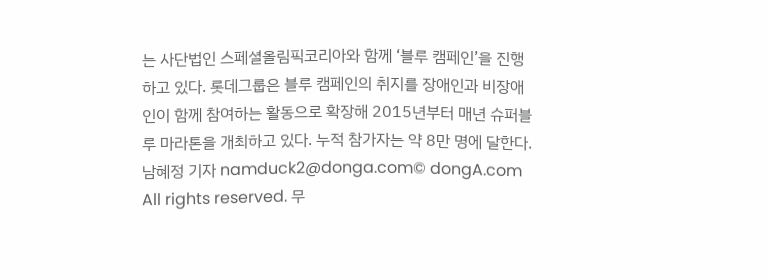는 사단법인 스페셜올림픽코리아와 함께 ‘블루 캠페인’을 진행하고 있다. 롯데그룹은 블루 캠페인의 취지를 장애인과 비장애인이 함께 참여하는 활동으로 확장해 2015년부터 매년 슈퍼블루 마라톤을 개최하고 있다. 누적 참가자는 약 8만 명에 달한다. 남혜정 기자 namduck2@donga.com© dongA.com All rights reserved. 무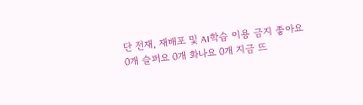단 전재, 재배포 및 AI학습 이용 금지 좋아요 0개 슬퍼요 0개 화나요 0개 지금 뜨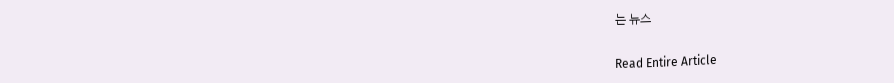는 뉴스

Read Entire Article